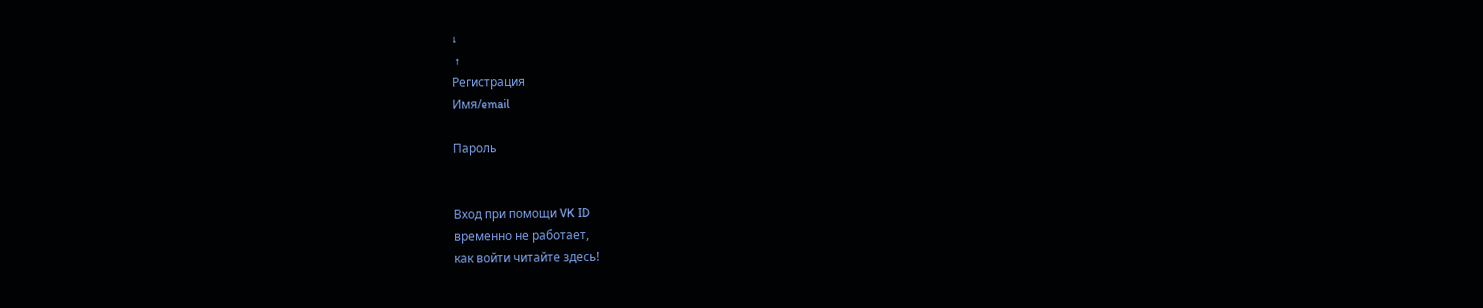↓
 ↑
Регистрация
Имя/email

Пароль


Вход при помощи VK ID
временно не работает,
как войти читайте здесь!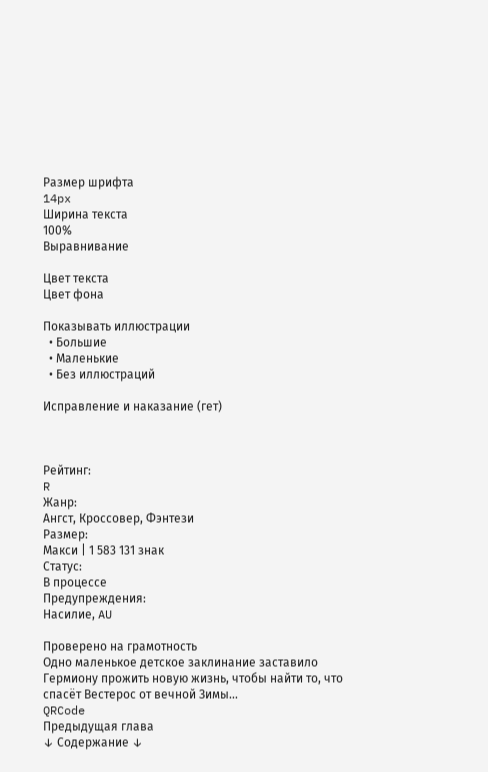Размер шрифта
14px
Ширина текста
100%
Выравнивание

Цвет текста
Цвет фона

Показывать иллюстрации
  • Большие
  • Маленькие
  • Без иллюстраций

Исправление и наказание (гет)



Рейтинг:
R
Жанр:
Ангст, Кроссовер, Фэнтези
Размер:
Макси | 1 583 131 знак
Статус:
В процессе
Предупреждения:
Насилие, AU

Проверено на грамотность
Одно маленькое детское заклинание заставило Гермиону прожить новую жизнь, чтобы найти то, что спасёт Вестерос от вечной Зимы...
QRCode
Предыдущая глава
↓ Содержание ↓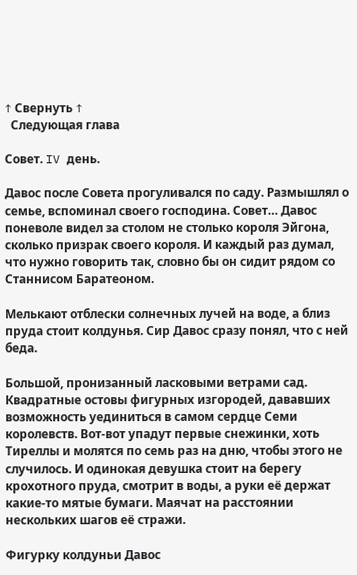↑ Свернуть ↑
  Следующая глава

Совет. IV день.

Давос после Совета прогуливался по саду. Размышлял о семье, вспоминал своего господина. Совет… Давос поневоле видел за столом не столько короля Эйгона, сколько призрак своего короля. И каждый раз думал, что нужно говорить так, словно бы он сидит рядом со Станнисом Баратеоном.

Мелькают отблески солнечных лучей на воде, а близ пруда стоит колдунья. Сир Давос сразу понял, что с ней беда.

Большой, пронизанный ласковыми ветрами сад. Квадратные остовы фигурных изгородей, дававших возможность уединиться в самом сердце Семи королевств. Вот-вот упадут первые снежинки, хоть Тиреллы и молятся по семь раз на дню, чтобы этого не случилось. И одинокая девушка стоит на берегу крохотного пруда, смотрит в воды, а руки её держат какие-то мятые бумаги. Маячат на расстоянии нескольких шагов её стражи.

Фигурку колдуньи Давос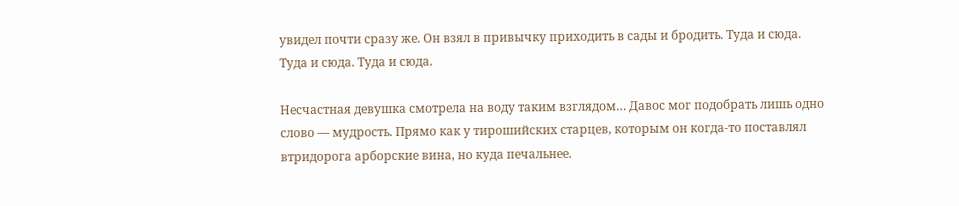увидел почти сразу же. Он взял в привычку приходить в сады и бродить. Туда и сюда. Туда и сюда. Туда и сюда.

Несчастная девушка смотрела на воду таким взглядом… Давос мог подобрать лишь одно слово — мудрость. Прямо как у тирошийских старцев, которым он когда-то поставлял втридорога арборские вина, но куда печальнее.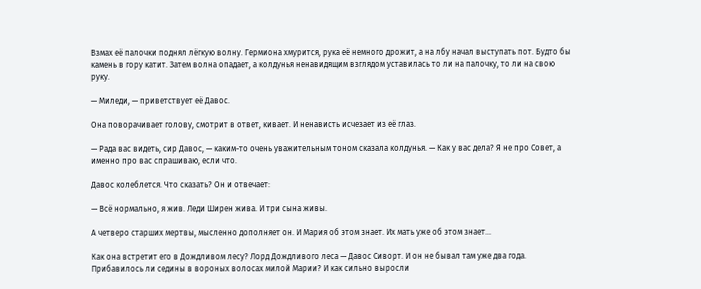Взмах её палочки поднял лёгкую волну. Гермиона хмурится, рука её немного дрожит, а на лбу начал выступать пот. Будто бы камень в гору катит. Затем волна опадает, а колдунья ненавидящим взглядом уставилась то ли на палочку, то ли на свою руку.

— Миледи, — приветствует её Давос.

Она поворачивает голову, смотрит в ответ, кивает. И ненависть исчезает из её глаз.

— Рада вас видеть, сир Давос, — каким-то очень уважительным тоном сказала колдунья. — Как у вас дела? Я не про Совет, а именно про вас спрашиваю, если что.

Давос колеблется. Что сказать? Он и отвечает:

— Всё нормально, я жив. Леди Ширен жива. И три сына живы.

А четверо старших мертвы, мысленно дополняет он. И Мария об этом знает. Их мать уже об этом знает…

Как она встретит его в Дождливом лесу? Лорд Дождливого леса — Давос Сиворт. И он не бывал там уже два года. Прибавилось ли седины в вороных волосах милой Марии? И как сильно выросли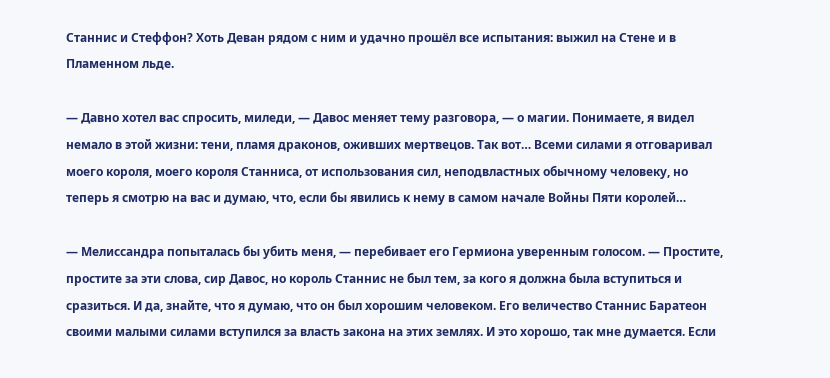Станнис и Стеффон? Хоть Деван рядом с ним и удачно прошёл все испытания: выжил на Стене и в Пламенном льде.

— Давно хотел вас спросить, миледи, — Давос меняет тему разговора, — о магии. Понимаете, я видел немало в этой жизни: тени, пламя драконов, оживших мертвецов. Так вот… Всеми силами я отговаривал моего короля, моего короля Станниса, от использования сил, неподвластных обычному человеку, но теперь я смотрю на вас и думаю, что, если бы явились к нему в самом начале Войны Пяти королей…

— Мелиссандра попыталась бы убить меня, — перебивает его Гермиона уверенным голосом. — Простите, простите за эти слова, сир Давос, но король Станнис не был тем, за кого я должна была вступиться и сразиться. И да, знайте, что я думаю, что он был хорошим человеком. Его величество Станнис Баратеон своими малыми силами вступился за власть закона на этих землях. И это хорошо, так мне думается. Если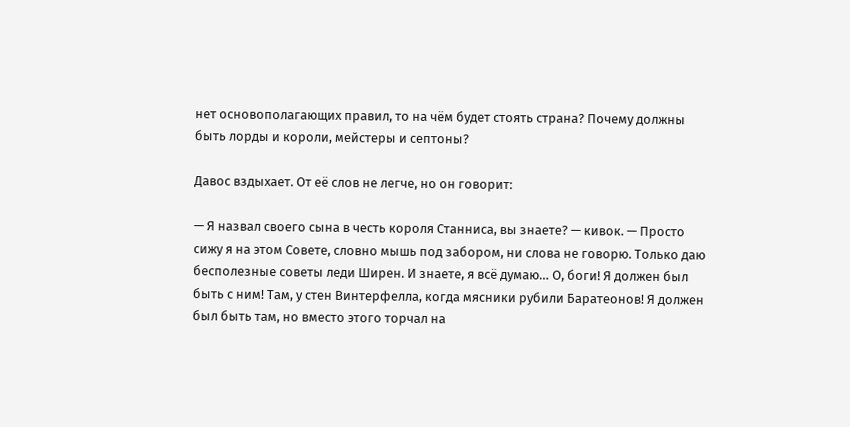нет основополагающих правил, то на чём будет стоять страна? Почему должны быть лорды и короли, мейстеры и септоны?

Давос вздыхает. От её слов не легче, но он говорит:

— Я назвал своего сына в честь короля Станниса, вы знаете? — кивок. — Просто сижу я на этом Совете, словно мышь под забором, ни слова не говорю. Только даю бесполезные советы леди Ширен. И знаете, я всё думаю… О, боги! Я должен был быть с ним! Там, у стен Винтерфелла, когда мясники рубили Баратеонов! Я должен был быть там, но вместо этого торчал на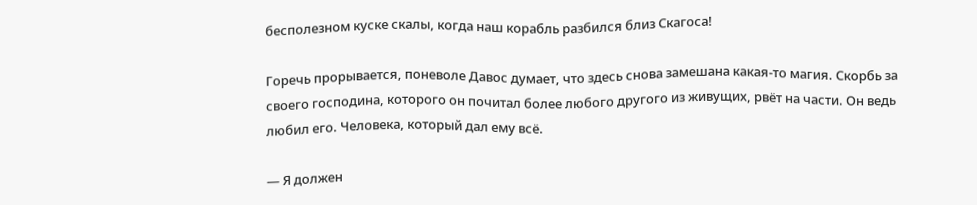бесполезном куске скалы, когда наш корабль разбился близ Скагоса!

Горечь прорывается, поневоле Давос думает, что здесь снова замешана какая-то магия. Скорбь за своего господина, которого он почитал более любого другого из живущих, рвёт на части. Он ведь любил его. Человека, который дал ему всё.

— Я должен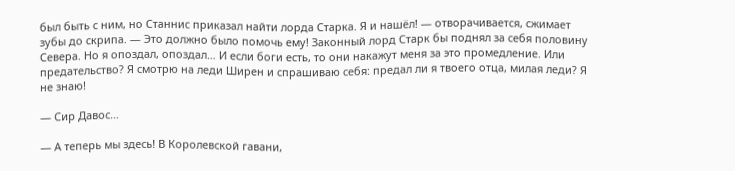был быть с ним, но Станнис приказал найти лорда Старка. Я и нашёл! — отворачивается, сжимает зубы до скрипа. — Это должно было помочь ему! Законный лорд Старк бы поднял за себя половину Севера. Но я опоздал, опоздал… И если боги есть, то они накажут меня за это промедление. Или предательство? Я смотрю на леди Ширен и спрашиваю себя: предал ли я твоего отца, милая леди? Я не знаю!

— Сир Давос…

— А теперь мы здесь! В Королевской гавани,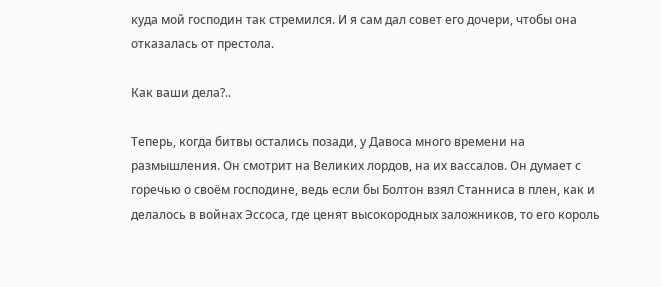куда мой господин так стремился. И я сам дал совет его дочери, чтобы она отказалась от престола.

Как ваши дела?..

Теперь, когда битвы остались позади, у Давоса много времени на размышления. Он смотрит на Великих лордов, на их вассалов. Он думает с горечью о своём господине, ведь если бы Болтон взял Станниса в плен, как и делалось в войнах Эссоса, где ценят высокородных заложников, то его король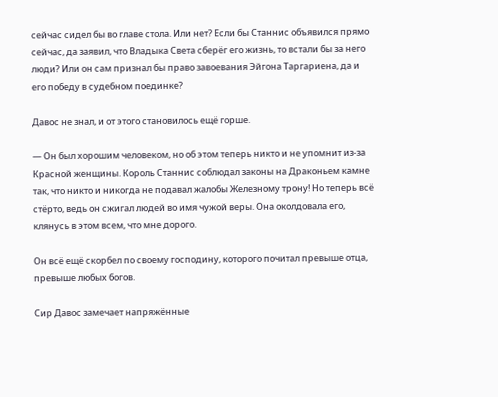сейчас сидел бы во главе стола. Или нет? Если бы Станнис объявился прямо сейчас, да заявил, что Владыка Света сберёг его жизнь, то встали бы за него люди? Или он сам признал бы право завоевания Эйгона Таргариена, да и его победу в судебном поединке?

Давос не знал, и от этого становилось ещё горше.

— Он был хорошим человеком, но об этом теперь никто и не упомнит из-за Красной женщины. Король Станнис соблюдал законы на Драконьем камне так, что никто и никогда не подавал жалобы Железному трону! Но теперь всё стёрто, ведь он сжигал людей во имя чужой веры. Она околдовала его, клянусь в этом всем, что мне дорого.

Он всё ещё скорбел по своему господину, которого почитал превыше отца, превыше любых богов.

Сир Давос замечает напряжённые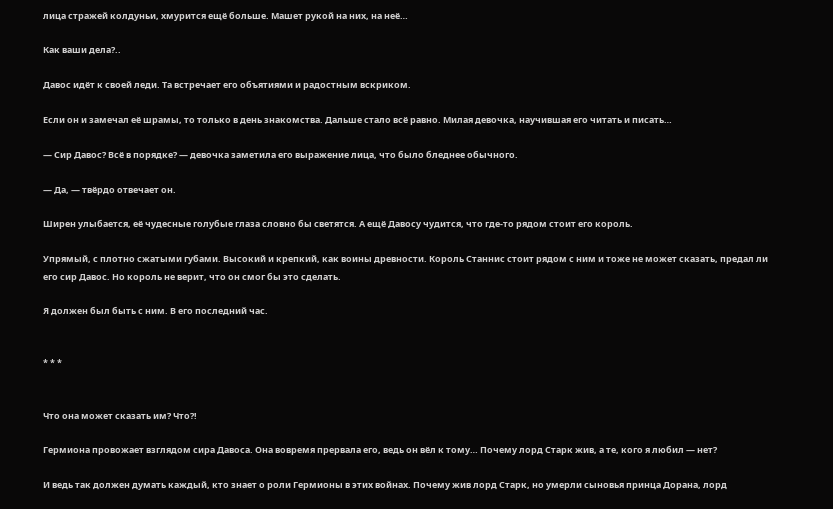лица стражей колдуньи, хмурится ещё больше. Машет рукой на них, на неё…

Как ваши дела?..

Давос идёт к своей леди. Та встречает его объятиями и радостным вскриком.

Если он и замечал её шрамы, то только в день знакомства. Дальше стало всё равно. Милая девочка, научившая его читать и писать…

— Сир Давос? Всё в порядке? — девочка заметила его выражение лица, что было бледнее обычного.

— Да, — твёрдо отвечает он.

Ширен улыбается, её чудесные голубые глаза словно бы светятся. А ещё Давосу чудится, что где-то рядом стоит его король.

Упрямый, с плотно сжатыми губами. Высокий и крепкий, как воины древности. Король Станнис стоит рядом с ним и тоже не может сказать, предал ли его сир Давос. Но король не верит, что он смог бы это сделать.

Я должен был быть с ним. В его последний час.


* * *


Что она может сказать им? Что?!

Гермиона провожает взглядом сира Давоса. Она вовремя прервала его, ведь он вёл к тому… Почему лорд Старк жив, а те, кого я любил — нет?

И ведь так должен думать каждый, кто знает о роли Гермионы в этих войнах. Почему жив лорд Старк, но умерли сыновья принца Дорана, лорд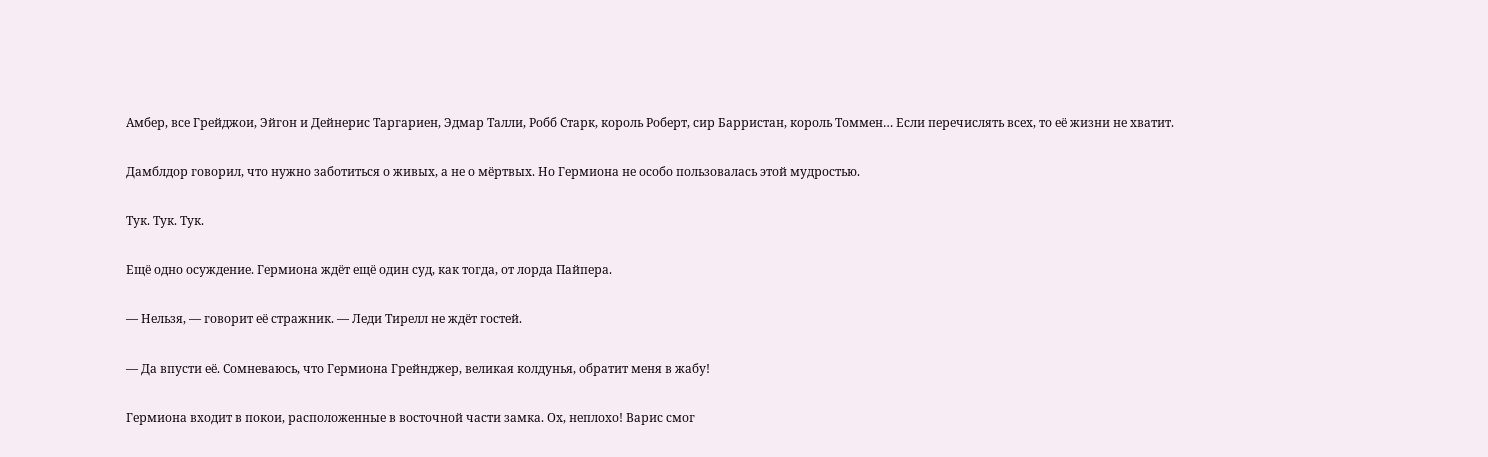Амбер, все Грейджои, Эйгон и Дейнерис Таргариен, Эдмар Талли, Робб Старк, король Роберт, сир Барристан, король Томмен… Если перечислять всех, то её жизни не хватит.

Дамблдор говорил, что нужно заботиться о живых, а не о мёртвых. Но Гермиона не особо пользовалась этой мудростью.

Тук. Тук. Тук.

Ещё одно осуждение. Гермиона ждёт ещё один суд, как тогда, от лорда Пайпера.

— Нельзя, — говорит её стражник. — Леди Тирелл не ждёт гостей.

— Да впусти её. Сомневаюсь, что Гермиона Грейнджер, великая колдунья, обратит меня в жабу!

Гермиона входит в покои, расположенные в восточной части замка. Ох, неплохо! Варис смог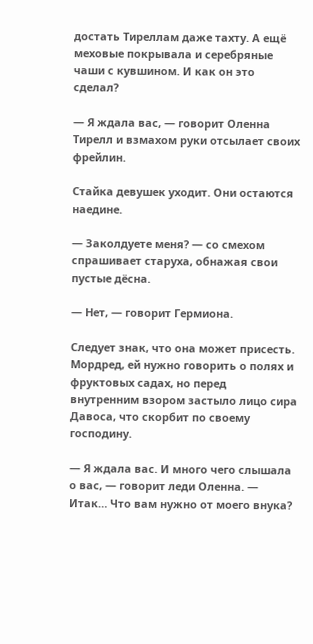достать Тиреллам даже тахту. А ещё меховые покрывала и серебряные чаши с кувшином. И как он это сделал?

— Я ждала вас, — говорит Оленна Тирелл и взмахом руки отсылает своих фрейлин.

Стайка девушек уходит. Они остаются наедине.

— Заколдуете меня? — со смехом спрашивает старуха, обнажая свои пустые дёсна.

— Нет, — говорит Гермиона.

Следует знак, что она может присесть. Мордред, ей нужно говорить о полях и фруктовых садах, но перед внутренним взором застыло лицо сира Давоса, что скорбит по своему господину.

— Я ждала вас. И много чего слышала о вас, — говорит леди Оленна. — Итак… Что вам нужно от моего внука?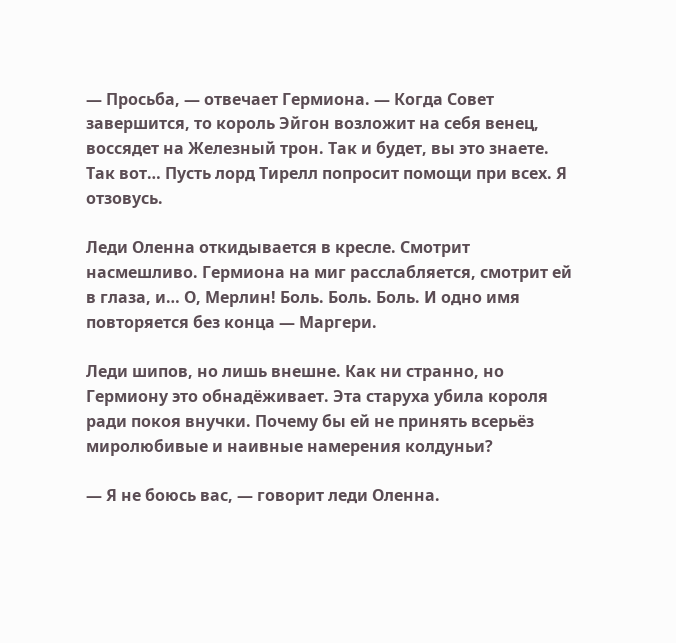— Просьба, — отвечает Гермиона. — Когда Совет завершится, то король Эйгон возложит на себя венец, воссядет на Железный трон. Так и будет, вы это знаете. Так вот… Пусть лорд Тирелл попросит помощи при всех. Я отзовусь.

Леди Оленна откидывается в кресле. Смотрит насмешливо. Гермиона на миг расслабляется, смотрит ей в глаза, и… О, Мерлин! Боль. Боль. Боль. И одно имя повторяется без конца — Маргери.

Леди шипов, но лишь внешне. Как ни странно, но Гермиону это обнадёживает. Эта старуха убила короля ради покоя внучки. Почему бы ей не принять всерьёз миролюбивые и наивные намерения колдуньи?

— Я не боюсь вас, — говорит леди Оленна.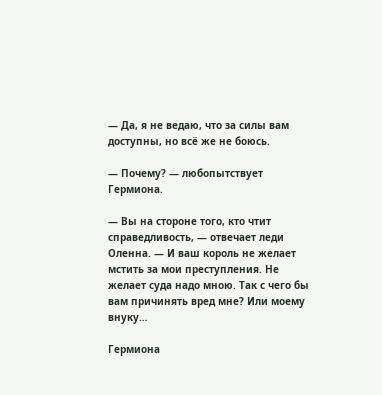— Да, я не ведаю, что за силы вам доступны, но всё же не боюсь.

— Почему? — любопытствует Гермиона.

— Вы на стороне того, кто чтит справедливость, — отвечает леди Оленна. — И ваш король не желает мстить за мои преступления. Не желает суда надо мною. Так с чего бы вам причинять вред мне? Или моему внуку…

Гермиона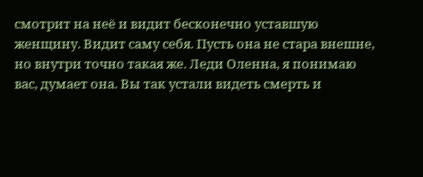смотрит на неё и видит бесконечно уставшую женщину. Видит саму себя. Пусть она не стара внешне, но внутри точно такая же. Леди Оленна, я понимаю вас, думает она. Вы так устали видеть смерть и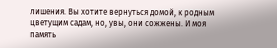лишения. Вы хотите вернуться домой, к родным цветущим садам, но, увы, они сожжены. И моя память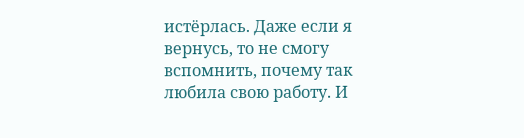истёрлась. Даже если я вернусь, то не смогу вспомнить, почему так любила свою работу. И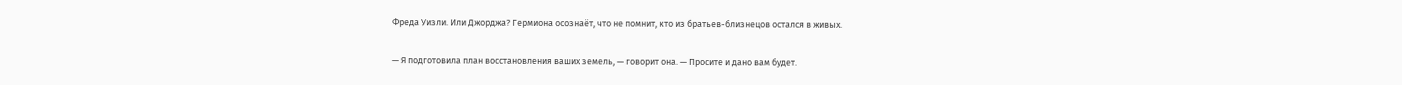Фреда Уизли. Или Джорджа? Гермиона осознаёт, что не помнит, кто из братьев-близнецов остался в живых.

— Я подготовила план восстановления ваших земель, — говорит она. — Просите и дано вам будет.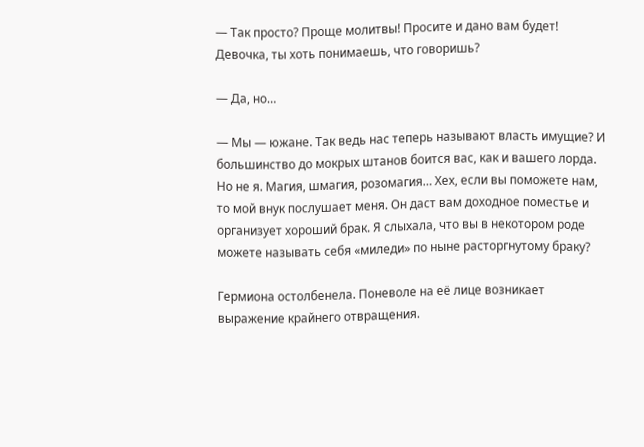— Так просто? Проще молитвы! Просите и дано вам будет! Девочка, ты хоть понимаешь, что говоришь?

— Да, но…

— Мы — южане. Так ведь нас теперь называют власть имущие? И большинство до мокрых штанов боится вас, как и вашего лорда. Но не я. Магия, шмагия, розомагия… Хех, если вы поможете нам, то мой внук послушает меня. Он даст вам доходное поместье и организует хороший брак. Я слыхала, что вы в некотором роде можете называть себя «миледи» по ныне расторгнутому браку?

Гермиона остолбенела. Поневоле на её лице возникает выражение крайнего отвращения.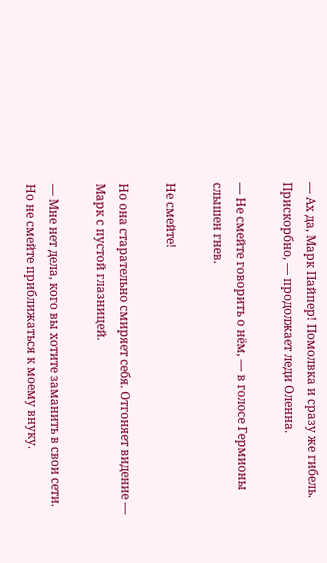— Ах да, Марк Пайпер! Помолвка и сразу же гибель. Прискорбно, — продолжает леди Оленна.

— Не смейте говорить о нём, — в голосе Гермионы слышен гнев.

Не смейте!

Но она старательно смиряет себя. Отгоняет видение — Марк с пустой глазницей.

— Мне нет дела, кого вы хотите заманить в свои сети. Но не смейте приближаться к моему внуку.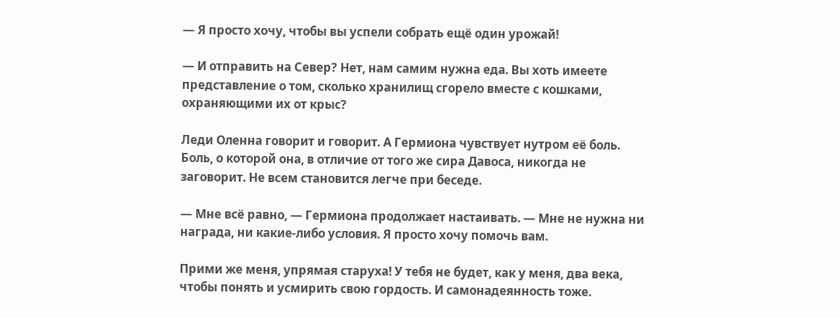— Я просто хочу, чтобы вы успели собрать ещё один урожай!

— И отправить на Север? Нет, нам самим нужна еда. Вы хоть имеете представление о том, сколько хранилищ сгорело вместе с кошками, охраняющими их от крыс?

Леди Оленна говорит и говорит. А Гермиона чувствует нутром её боль. Боль, о которой она, в отличие от того же сира Давоса, никогда не заговорит. Не всем становится легче при беседе.

— Мне всё равно, — Гермиона продолжает настаивать. — Мне не нужна ни награда, ни какие-либо условия. Я просто хочу помочь вам.

Прими же меня, упрямая старуха! У тебя не будет, как у меня, два века, чтобы понять и усмирить свою гордость. И самонадеянность тоже.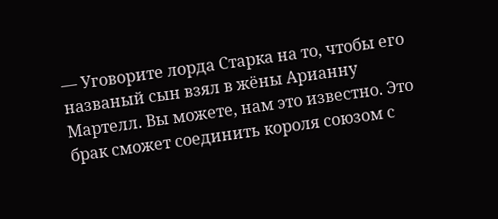— Уговорите лорда Старка на то, чтобы его названый сын взял в жёны Арианну Мартелл. Вы можете, нам это известно. Это брак сможет соединить короля союзом с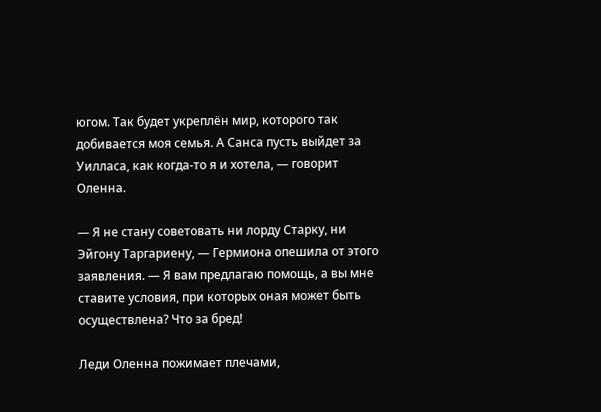югом. Так будет укреплён мир, которого так добивается моя семья. А Санса пусть выйдет за Уилласа, как когда-то я и хотела, — говорит Оленна.

— Я не стану советовать ни лорду Старку, ни Эйгону Таргариену, — Гермиона опешила от этого заявления. — Я вам предлагаю помощь, а вы мне ставите условия, при которых оная может быть осуществлена? Что за бред!

Леди Оленна пожимает плечами,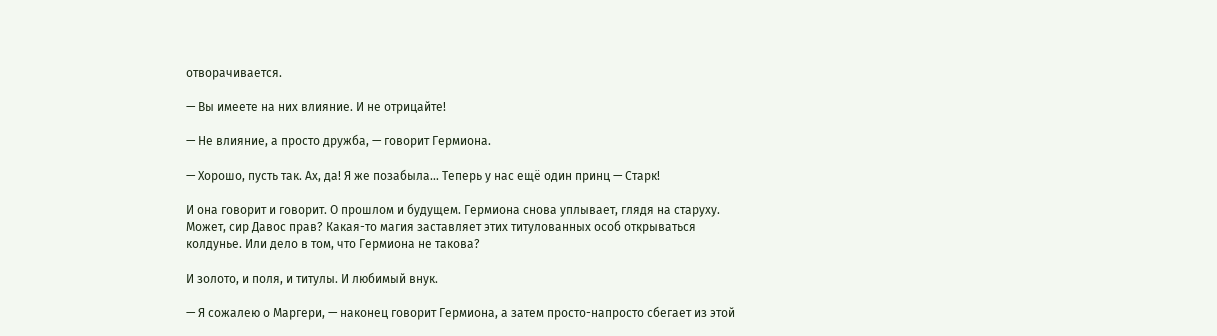отворачивается.

— Вы имеете на них влияние. И не отрицайте!

— Не влияние, а просто дружба, — говорит Гермиона.

— Хорошо, пусть так. Ах, да! Я же позабыла… Теперь у нас ещё один принц — Старк!

И она говорит и говорит. О прошлом и будущем. Гермиона снова уплывает, глядя на старуху. Может, сир Давос прав? Какая-то магия заставляет этих титулованных особ открываться колдунье. Или дело в том, что Гермиона не такова?

И золото, и поля, и титулы. И любимый внук.

— Я сожалею о Маргери, — наконец говорит Гермиона, а затем просто-напросто сбегает из этой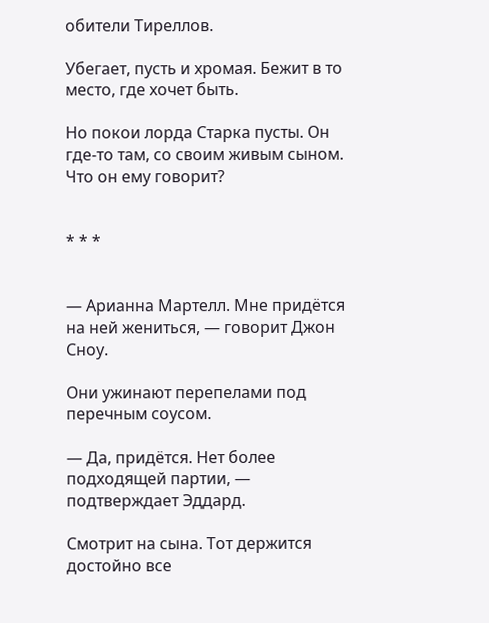обители Тиреллов.

Убегает, пусть и хромая. Бежит в то место, где хочет быть.

Но покои лорда Старка пусты. Он где-то там, со своим живым сыном. Что он ему говорит?


* * *


— Арианна Мартелл. Мне придётся на ней жениться, — говорит Джон Сноу.

Они ужинают перепелами под перечным соусом.

— Да, придётся. Нет более подходящей партии, — подтверждает Эддард.

Смотрит на сына. Тот держится достойно все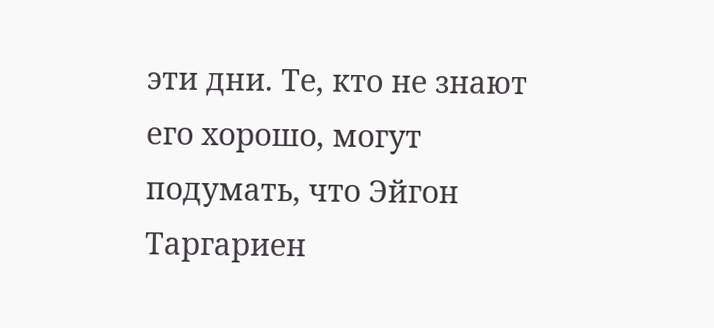эти дни. Те, кто не знают его хорошо, могут подумать, что Эйгон Таргариен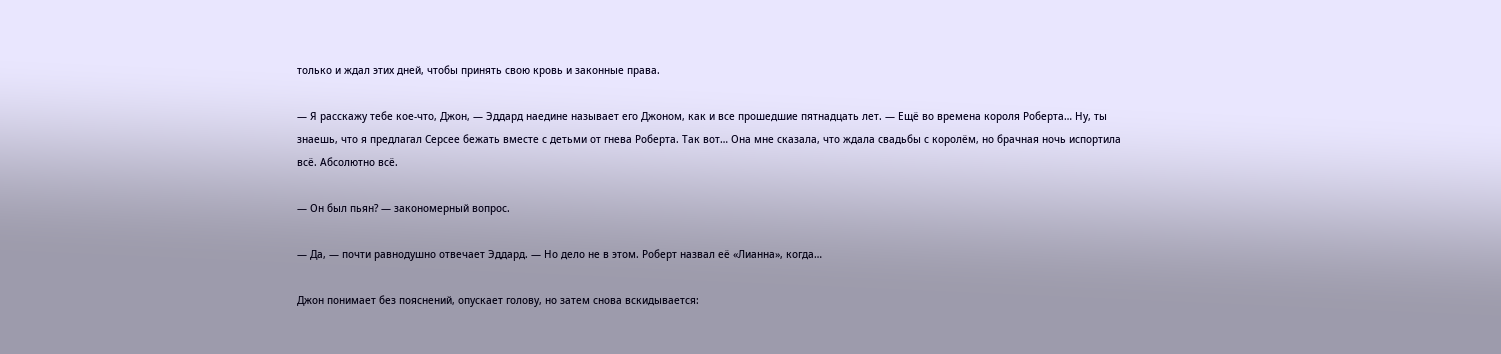только и ждал этих дней, чтобы принять свою кровь и законные права.

— Я расскажу тебе кое-что, Джон, — Эддард наедине называет его Джоном, как и все прошедшие пятнадцать лет. — Ещё во времена короля Роберта… Ну, ты знаешь, что я предлагал Серсее бежать вместе с детьми от гнева Роберта. Так вот… Она мне сказала, что ждала свадьбы с королём, но брачная ночь испортила всё. Абсолютно всё.

— Он был пьян? — закономерный вопрос.

— Да, — почти равнодушно отвечает Эддард. — Но дело не в этом. Роберт назвал её «Лианна», когда…

Джон понимает без пояснений, опускает голову, но затем снова вскидывается: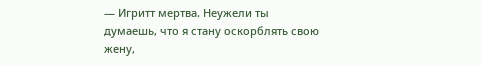— Игритт мертва. Неужели ты думаешь, что я стану оскорблять свою жену,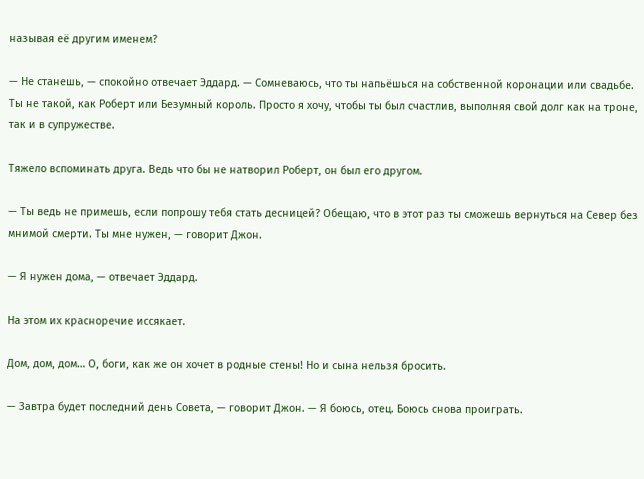называя её другим именем?

— Не станешь, — спокойно отвечает Эддард. — Сомневаюсь, что ты напьёшься на собственной коронации или свадьбе. Ты не такой, как Роберт или Безумный король. Просто я хочу, чтобы ты был счастлив, выполняя свой долг как на троне, так и в супружестве.

Тяжело вспоминать друга. Ведь что бы не натворил Роберт, он был его другом.

— Ты ведь не примешь, если попрошу тебя стать десницей? Обещаю, что в этот раз ты сможешь вернуться на Север без мнимой смерти. Ты мне нужен, — говорит Джон.

— Я нужен дома, — отвечает Эддард.

На этом их красноречие иссякает.

Дом, дом, дом… О, боги, как же он хочет в родные стены! Но и сына нельзя бросить.

— Завтра будет последний день Совета, — говорит Джон. — Я боюсь, отец. Боюсь снова проиграть.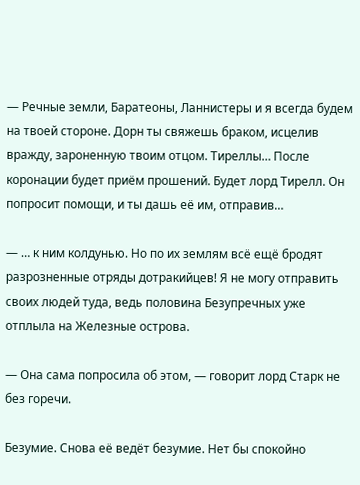— Речные земли, Баратеоны, Ланнистеры и я всегда будем на твоей стороне. Дорн ты свяжешь браком, исцелив вражду, зароненную твоим отцом. Тиреллы… После коронации будет приём прошений. Будет лорд Тирелл. Он попросит помощи, и ты дашь её им, отправив…

— … к ним колдунью. Но по их землям всё ещё бродят разрозненные отряды дотракийцев! Я не могу отправить своих людей туда, ведь половина Безупречных уже отплыла на Железные острова.

— Она сама попросила об этом, — говорит лорд Старк не без горечи.

Безумие. Снова её ведёт безумие. Нет бы спокойно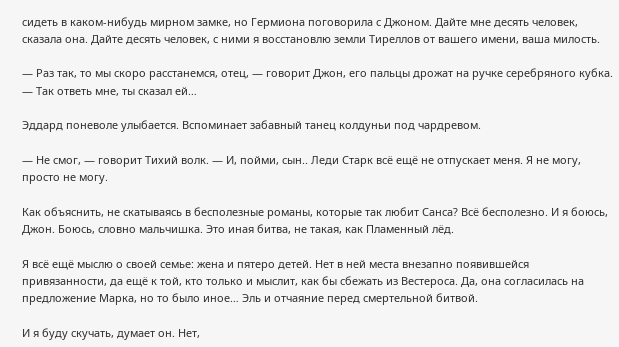сидеть в каком-нибудь мирном замке, но Гермиона поговорила с Джоном. Дайте мне десять человек, сказала она. Дайте десять человек, с ними я восстановлю земли Тиреллов от вашего имени, ваша милость.

— Раз так, то мы скоро расстанемся, отец, — говорит Джон, его пальцы дрожат на ручке серебряного кубка. — Так ответь мне, ты сказал ей…

Эддард поневоле улыбается. Вспоминает забавный танец колдуньи под чардревом.

— Не смог, — говорит Тихий волк. — И, пойми, сын.. Леди Старк всё ещё не отпускает меня. Я не могу, просто не могу.

Как объяснить, не скатываясь в бесполезные романы, которые так любит Санса? Всё бесполезно. И я боюсь, Джон. Боюсь, словно мальчишка. Это иная битва, не такая, как Пламенный лёд.

Я всё ещё мыслю о своей семье: жена и пятеро детей. Нет в ней места внезапно появившейся привязанности, да ещё к той, кто только и мыслит, как бы сбежать из Вестероса. Да, она согласилась на предложение Марка, но то было иное… Эль и отчаяние перед смертельной битвой.

И я буду скучать, думает он. Нет,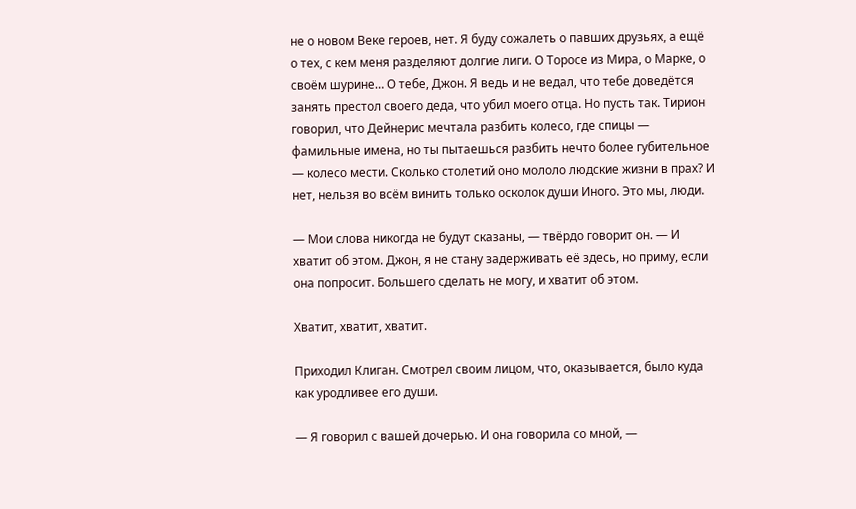не о новом Веке героев, нет. Я буду сожалеть о павших друзьях, а ещё о тех, с кем меня разделяют долгие лиги. О Торосе из Мира, о Марке, о своём шурине… О тебе, Джон. Я ведь и не ведал, что тебе доведётся занять престол своего деда, что убил моего отца. Но пусть так. Тирион говорил, что Дейнерис мечтала разбить колесо, где спицы — фамильные имена, но ты пытаешься разбить нечто более губительное — колесо мести. Сколько столетий оно мололо людские жизни в прах? И нет, нельзя во всём винить только осколок души Иного. Это мы, люди.

— Мои слова никогда не будут сказаны, — твёрдо говорит он. — И хватит об этом. Джон, я не стану задерживать её здесь, но приму, если она попросит. Большего сделать не могу, и хватит об этом.

Хватит, хватит, хватит.

Приходил Клиган. Смотрел своим лицом, что, оказывается, было куда как уродливее его души.

— Я говорил с вашей дочерью. И она говорила со мной, —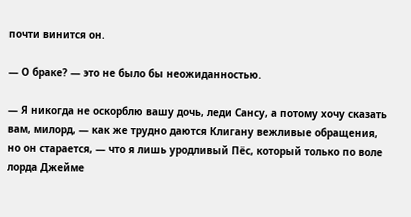почти винится он.

— О браке? — это не было бы неожиданностью.

— Я никогда не оскорблю вашу дочь, леди Сансу, а потому хочу сказать вам, милорд, — как же трудно даются Клигану вежливые обращения, но он старается, — что я лишь уродливый Пёс, который только по воле лорда Джейме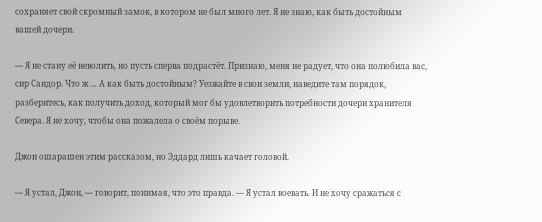сохраняет свой скромный замок, в котором не был много лет. Я не знаю, как быть достойным вашей дочери.

— Я не стану её неволить, но пусть сперва подрастёт. Признаю, меня не радует, что она полюбила вас, сир Сандор. Что ж … А как быть достойным? Уезжайте в свои земли, наведите там порядок, разберитесь, как получить доход, который мог бы удовлетворить потребности дочери хранителя Севера. Я не хочу, чтобы она пожалела о своём порыве.

Джон ошарашен этим рассказом, но Эддард лишь качает головой.

— Я устал, Джон, — говорит, понимая, что это правда. — Я устал воевать. И не хочу сражаться с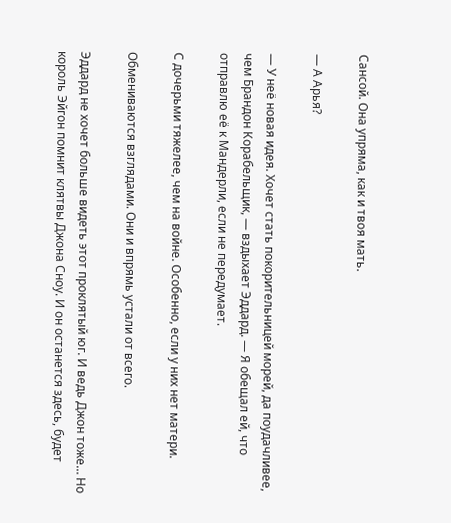Сансой. Она упряма, как и твоя мать.

— А Арья?

— У неё новая идея. Хочет стать покорительницей морей, да поудачливее, чем Брандон Корабельщик, — вздыхает Эддард. — Я обещал ей, что отправлю её к Мандерли, если не передумает.

С дочерьми тяжелее, чем на войне. Особенно, если у них нет матери.

Обмениваются взглядами. Они и впрямь устали от всего.

Эддард не хочет больше видеть этот проклятый юг. И ведь Джон тоже… Но король Эйгон помнит клятвы Джона Сноу. И он останется здесь, будет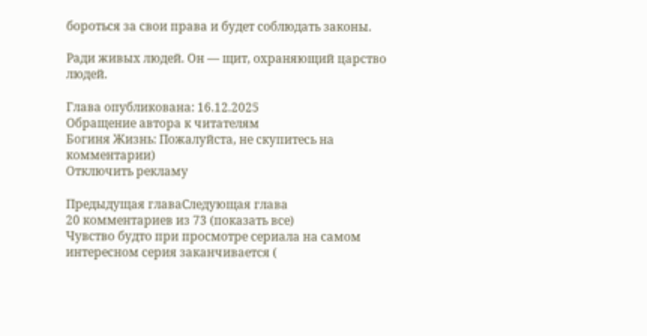бороться за свои права и будет соблюдать законы.

Ради живых людей. Он — щит, охраняющий царство людей.

Глава опубликована: 16.12.2025
Обращение автора к читателям
Богиня Жизнь: Пожалуйста, не скупитесь на комментарии)
Отключить рекламу

Предыдущая главаСледующая глава
20 комментариев из 73 (показать все)
Чувство будто при просмотре сериала на самом интересном серия заканчивается (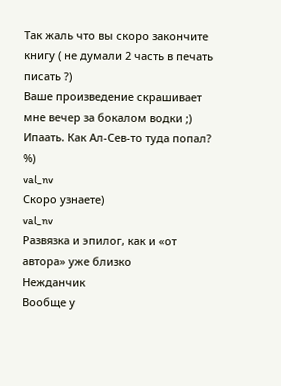Так жаль что вы скоро закончите книгу ( не думали 2 часть в печать писать ?)
Ваше произведение скрашивает мне вечер за бокалом водки ;)
Ипаать. Как Ал-Сев-то туда попал? %)
val_nv
Скоро узнаете)
val_nv
Развязка и эпилог, как и «от автора» уже близко
Нежданчик
Вообще у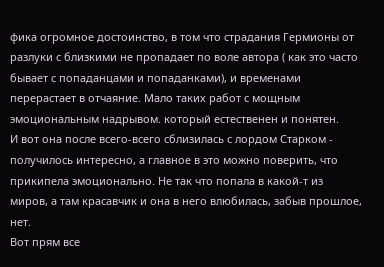фика огромное достоинство, в том что страдания Гермионы от разлуки с близкими не пропадает по воле автора ( как это часто бывает с попаданцами и попаданками), и временами перерастает в отчаяние. Мало таких работ с мощным эмоциональным надрывом. который естественен и понятен.
И вот она после всего-всего сблизилась с лордом Старком - получилось интересно, а главное в это можно поверить, что прикипела эмоционально. Не так что попала в какой-т из миров, а там красавчик и она в него влюбилась, забыв прошлое, нет.
Вот прям все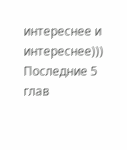интереснее и интереснее)))
Последние 5 глав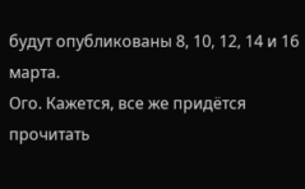будут опубликованы 8, 10, 12, 14 и 16 марта.
Ого. Кажется, все же придётся прочитать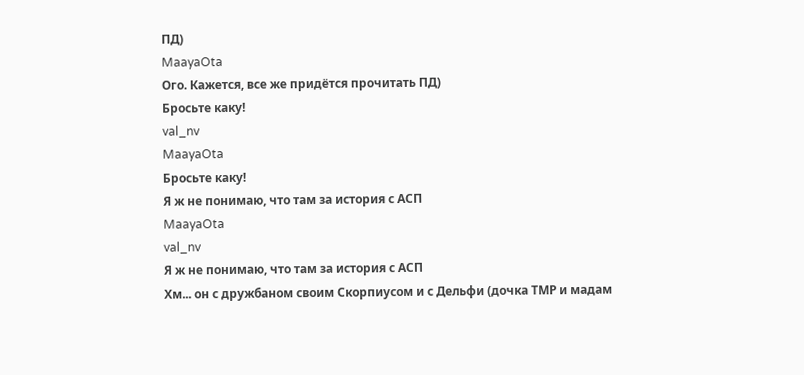ПД)
MaayaOta
Ого. Кажется, все же придётся прочитать ПД)
Бросьте каку!
val_nv
MaayaOta
Бросьте каку!
Я ж не понимаю, что там за история с АСП
MaayaOta
val_nv
Я ж не понимаю, что там за история с АСП
Хм... он с дружбаном своим Скорпиусом и с Дельфи (дочка ТМР и мадам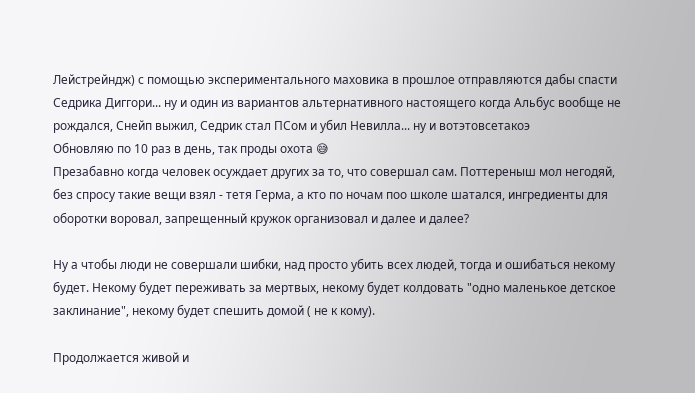Лейстрейндж) с помощью экспериментального маховика в прошлое отправляются дабы спасти Седрика Диггори... ну и один из вариантов альтернативного настоящего когда Альбус вообще не рождался, Снейп выжил, Седрик стал ПСом и убил Невилла... ну и вотэтовсетакоэ
Обновляю по 10 раз в день, так проды охота 😅
Презабавно когда человек осуждает других за то, что совершал сам. Поттереныш мол негодяй, без спросу такие вещи взял - тетя Герма, а кто по ночам поо школе шатался, ингредиенты для оборотки воровал, запрещенный кружок организовал и далее и далее?

Ну а чтобы люди не совершали шибки, над просто убить всех людей, тогда и ошибаться некому будет. Некому будет переживать за мертвых, некому будет колдовать "одно маленькое детское заклинание", некому будет спешить домой ( не к кому).

Продолжается живой и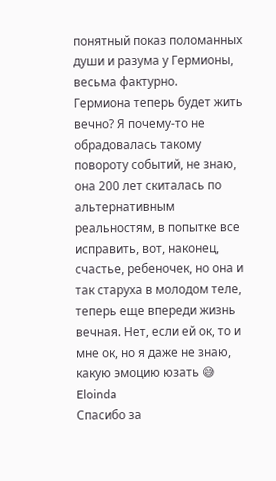понятный показ поломанных души и разума у Гермионы, весьма фактурно.
Гермиона теперь будет жить вечно? Я почему-то не обрадовалась такому повороту событий, не знаю, она 200 лет скиталась по альтернативным реальностям, в попытке все исправить, вот, наконец, счастье, ребеночек, но она и так старуха в молодом теле, теперь еще впереди жизнь вечная. Нет, если ей ок, то и мне ок, но я даже не знаю, какую эмоцию юзать 😅
Eloinda
Спасибо за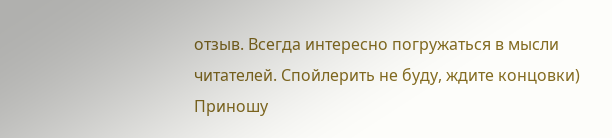отзыв. Всегда интересно погружаться в мысли читателей. Спойлерить не буду, ждите концовки)
Приношу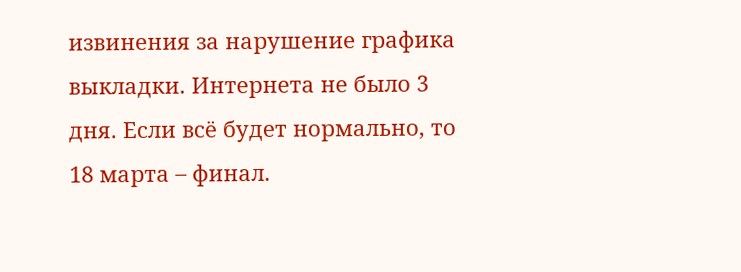извинения за нарушение графика выкладки. Интернета не было 3 дня. Если всё будет нормально, то 18 марта – финал.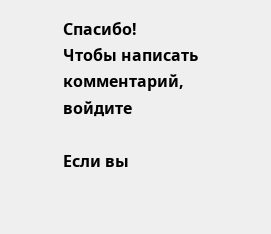Спасибо!
Чтобы написать комментарий, войдите

Если вы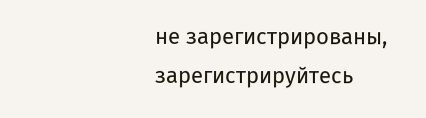не зарегистрированы, зарегистрируйтесь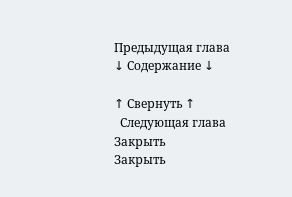Предыдущая глава
↓ Содержание ↓

↑ Свернуть ↑
  Следующая глава
Закрыть
Закрыть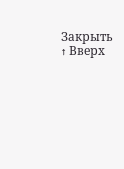Закрыть
↑ Вверх